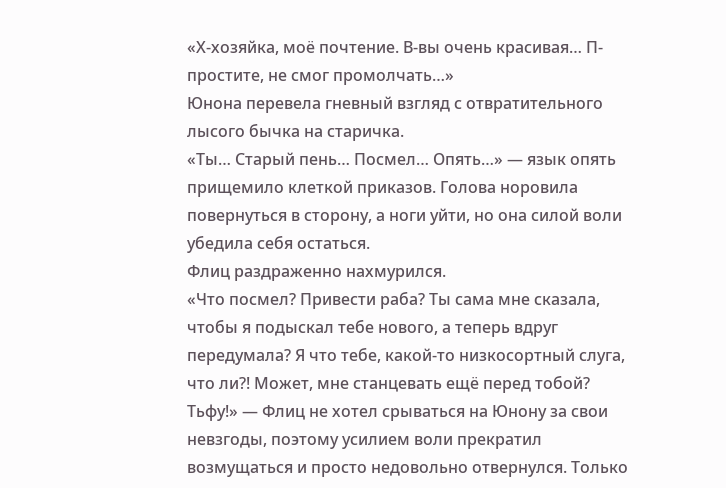«Х-хозяйка, моё почтение. В-вы очень красивая… П-простите, не смог промолчать…»
Юнона перевела гневный взгляд с отвратительного лысого бычка на старичка.
«Ты… Старый пень… Посмел… Опять…» — язык опять прищемило клеткой приказов. Голова норовила повернуться в сторону, а ноги уйти, но она силой воли убедила себя остаться.
Флиц раздраженно нахмурился.
«Что посмел? Привести раба? Ты сама мне сказала, чтобы я подыскал тебе нового, а теперь вдруг передумала? Я что тебе, какой-то низкосортный слуга, что ли?! Может, мне станцевать ещё перед тобой? Тьфу!» — Флиц не хотел срываться на Юнону за свои невзгоды, поэтому усилием воли прекратил возмущаться и просто недовольно отвернулся. Только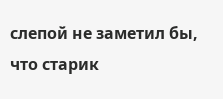слепой не заметил бы, что старик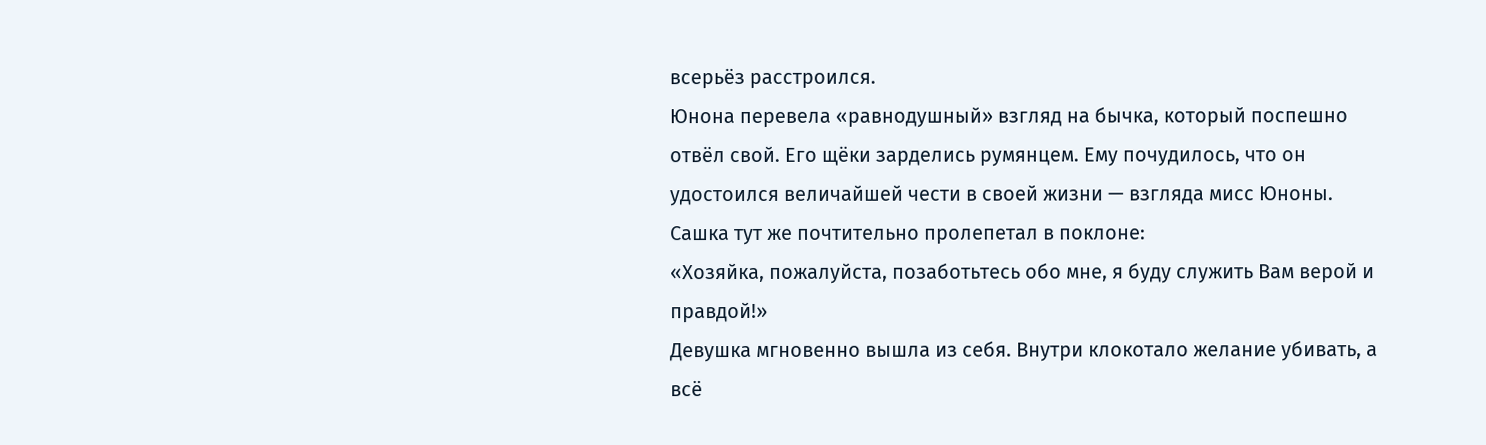всерьёз расстроился.
Юнона перевела «равнодушный» взгляд на бычка, который поспешно отвёл свой. Его щёки зарделись румянцем. Ему почудилось, что он удостоился величайшей чести в своей жизни — взгляда мисс Юноны.
Сашка тут же почтительно пролепетал в поклоне:
«Хозяйка, пожалуйста, позаботьтесь обо мне, я буду служить Вам верой и правдой!»
Девушка мгновенно вышла из себя. Внутри клокотало желание убивать, а всё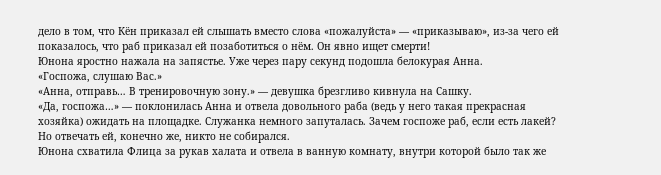дело в том, что Кён приказал ей слышать вместо слова «пожалуйста» — «приказываю», из-за чего ей показалось, что раб приказал ей позаботиться о нём. Он явно ищет смерти!
Юнона яростно нажала на запястье. Уже через пару секунд подошла белокурая Анна.
«Госпожа, слушаю Вас.»
«Анна, отправь… В тренировочную зону.» — девушка брезгливо кивнула на Сашку.
«Да, госпожа…» — поклонилась Анна и отвела довольного раба (ведь у него такая прекрасная хозяйка) ожидать на площадке. Служанка немного запуталась. Зачем госпоже раб, если есть лакей? Но отвечать ей, конечно же, никто не собирался.
Юнона схватила Флица за рукав халата и отвела в ванную комнату, внутри которой было так же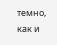темно, как и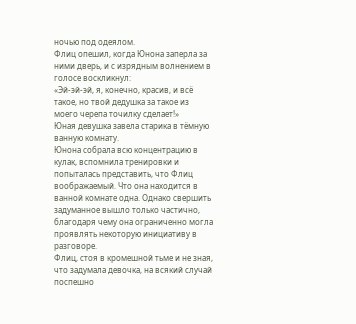ночью под одеялом.
Флиц опешил, когда Юнона заперла за ними дверь, и с изрядным волнением в голосе воскликнул:
«Эй-эй-эй, я, конечно, красив, и всё такое, но твой дедушка за такое из моего черепа точилку сделает!»
Юная девушка завела старика в тёмную ванную комнату.
Юнона собрала всю концентрацию в кулак, вспомнила тренировки и попыталась представить, что Флиц воображаемый. Что она находится в ванной комнате одна. Однако свершить задуманное вышло только частично, благодаря чему она ограниченно могла проявлять некоторую инициативу в разговоре.
Флиц, стоя в кромешной тьме и не зная, что задумала девочка, на всякий случай поспешно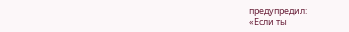предупредил:
«Если ты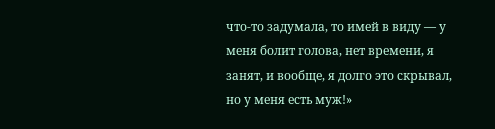что-то задумала, то имей в виду — у меня болит голова, нет времени, я занят, и вообще, я долго это скрывал, но у меня есть муж!»